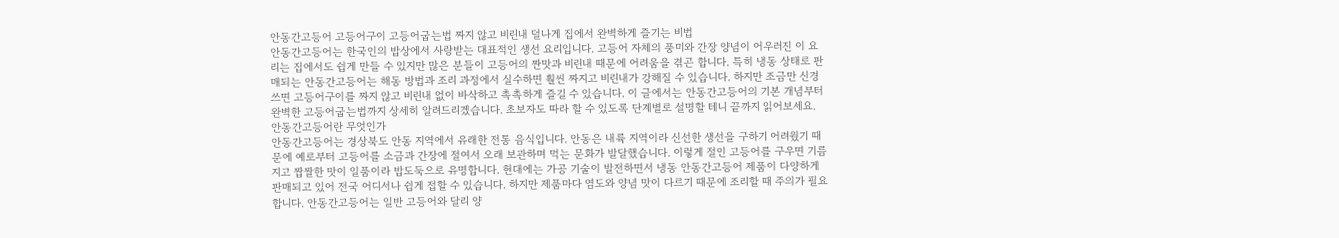안동간고등어 고등어구이 고등어굽는법 짜지 않고 비린내 덜나게 집에서 완벽하게 즐기는 비법
안동간고등어는 한국인의 밥상에서 사랑받는 대표적인 생선 요리입니다. 고등어 자체의 풍미와 간장 양념이 어우러진 이 요리는 집에서도 쉽게 만들 수 있지만 많은 분들이 고등어의 짠맛과 비린내 때문에 어려움을 겪곤 합니다. 특히 냉동 상태로 판매되는 안동간고등어는 해동 방법과 조리 과정에서 실수하면 훨씬 짜지고 비린내가 강해질 수 있습니다. 하지만 조금만 신경 쓰면 고등어구이를 짜지 않고 비린내 없이 바삭하고 촉촉하게 즐길 수 있습니다. 이 글에서는 안동간고등어의 기본 개념부터 완벽한 고등어굽는법까지 상세히 알려드리겠습니다. 초보자도 따라 할 수 있도록 단계별로 설명할 테니 끝까지 읽어보세요.
안동간고등어란 무엇인가
안동간고등어는 경상북도 안동 지역에서 유래한 전통 음식입니다. 안동은 내륙 지역이라 신선한 생선을 구하기 어려웠기 때문에 예로부터 고등어를 소금과 간장에 절여서 오래 보관하며 먹는 문화가 발달했습니다. 이렇게 절인 고등어를 구우면 기름지고 짭짤한 맛이 일품이라 밥도둑으로 유명합니다. 현대에는 가공 기술이 발전하면서 냉동 안동간고등어 제품이 다양하게 판매되고 있어 전국 어디서나 쉽게 접할 수 있습니다. 하지만 제품마다 염도와 양념 맛이 다르기 때문에 조리할 때 주의가 필요합니다. 안동간고등어는 일반 고등어와 달리 양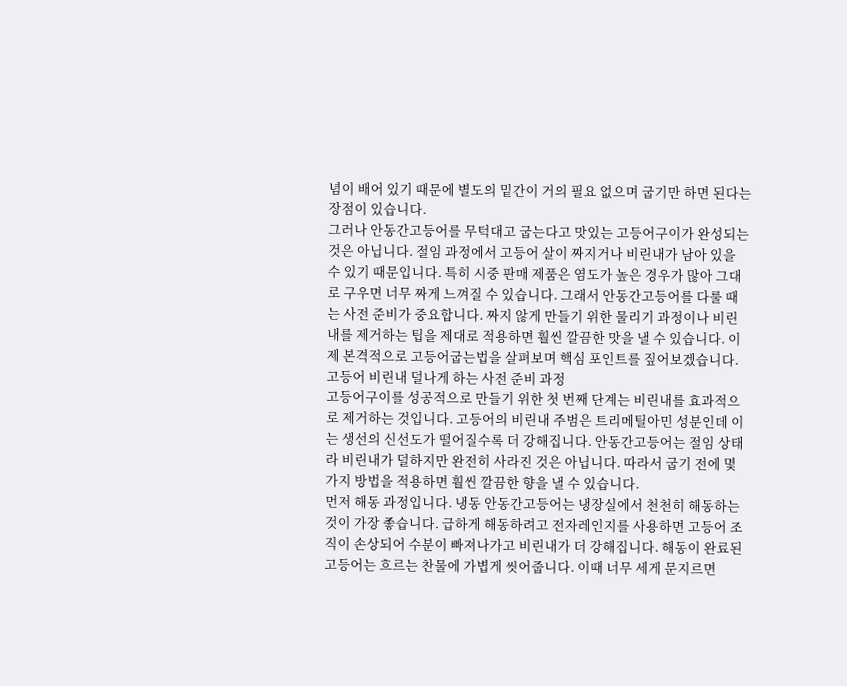념이 배어 있기 때문에 별도의 밑간이 거의 필요 없으며 굽기만 하면 된다는 장점이 있습니다.
그러나 안동간고등어를 무턱대고 굽는다고 맛있는 고등어구이가 완성되는 것은 아닙니다. 절임 과정에서 고등어 살이 짜지거나 비린내가 남아 있을 수 있기 때문입니다. 특히 시중 판매 제품은 염도가 높은 경우가 많아 그대로 구우면 너무 짜게 느껴질 수 있습니다. 그래서 안동간고등어를 다룰 때는 사전 준비가 중요합니다. 짜지 않게 만들기 위한 물리기 과정이나 비린내를 제거하는 팁을 제대로 적용하면 훨씬 깔끔한 맛을 낼 수 있습니다. 이제 본격적으로 고등어굽는법을 살펴보며 핵심 포인트를 짚어보겠습니다.
고등어 비린내 덜나게 하는 사전 준비 과정
고등어구이를 성공적으로 만들기 위한 첫 번째 단계는 비린내를 효과적으로 제거하는 것입니다. 고등어의 비린내 주범은 트리메틸아민 성분인데 이는 생선의 신선도가 떨어질수록 더 강해집니다. 안동간고등어는 절임 상태라 비린내가 덜하지만 완전히 사라진 것은 아닙니다. 따라서 굽기 전에 몇 가지 방법을 적용하면 훨씬 깔끔한 향을 낼 수 있습니다.
먼저 해동 과정입니다. 냉동 안동간고등어는 냉장실에서 천천히 해동하는 것이 가장 좋습니다. 급하게 해동하려고 전자레인지를 사용하면 고등어 조직이 손상되어 수분이 빠져나가고 비린내가 더 강해집니다. 해동이 완료된 고등어는 흐르는 찬물에 가볍게 씻어줍니다. 이때 너무 세게 문지르면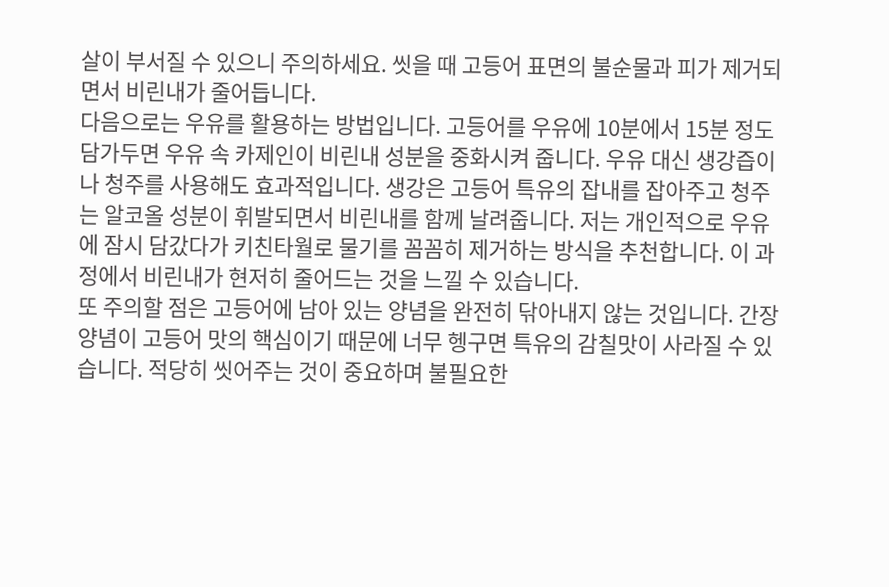살이 부서질 수 있으니 주의하세요. 씻을 때 고등어 표면의 불순물과 피가 제거되면서 비린내가 줄어듭니다.
다음으로는 우유를 활용하는 방법입니다. 고등어를 우유에 10분에서 15분 정도 담가두면 우유 속 카제인이 비린내 성분을 중화시켜 줍니다. 우유 대신 생강즙이나 청주를 사용해도 효과적입니다. 생강은 고등어 특유의 잡내를 잡아주고 청주는 알코올 성분이 휘발되면서 비린내를 함께 날려줍니다. 저는 개인적으로 우유에 잠시 담갔다가 키친타월로 물기를 꼼꼼히 제거하는 방식을 추천합니다. 이 과정에서 비린내가 현저히 줄어드는 것을 느낄 수 있습니다.
또 주의할 점은 고등어에 남아 있는 양념을 완전히 닦아내지 않는 것입니다. 간장 양념이 고등어 맛의 핵심이기 때문에 너무 헹구면 특유의 감칠맛이 사라질 수 있습니다. 적당히 씻어주는 것이 중요하며 불필요한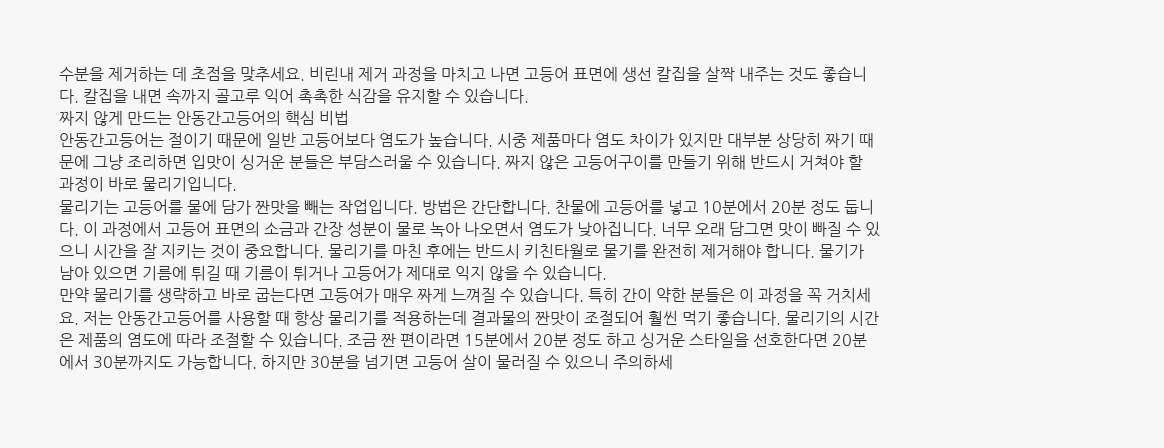수분을 제거하는 데 초점을 맞추세요. 비린내 제거 과정을 마치고 나면 고등어 표면에 생선 칼집을 살짝 내주는 것도 좋습니다. 칼집을 내면 속까지 골고루 익어 촉촉한 식감을 유지할 수 있습니다.
짜지 않게 만드는 안동간고등어의 핵심 비법
안동간고등어는 절이기 때문에 일반 고등어보다 염도가 높습니다. 시중 제품마다 염도 차이가 있지만 대부분 상당히 짜기 때문에 그냥 조리하면 입맛이 싱거운 분들은 부담스러울 수 있습니다. 짜지 않은 고등어구이를 만들기 위해 반드시 거쳐야 할 과정이 바로 물리기입니다.
물리기는 고등어를 물에 담가 짠맛을 빼는 작업입니다. 방법은 간단합니다. 찬물에 고등어를 넣고 10분에서 20분 정도 둡니다. 이 과정에서 고등어 표면의 소금과 간장 성분이 물로 녹아 나오면서 염도가 낮아집니다. 너무 오래 담그면 맛이 빠질 수 있으니 시간을 잘 지키는 것이 중요합니다. 물리기를 마친 후에는 반드시 키친타월로 물기를 완전히 제거해야 합니다. 물기가 남아 있으면 기름에 튀길 때 기름이 튀거나 고등어가 제대로 익지 않을 수 있습니다.
만약 물리기를 생략하고 바로 굽는다면 고등어가 매우 짜게 느껴질 수 있습니다. 특히 간이 약한 분들은 이 과정을 꼭 거치세요. 저는 안동간고등어를 사용할 때 항상 물리기를 적용하는데 결과물의 짠맛이 조절되어 훨씬 먹기 좋습니다. 물리기의 시간은 제품의 염도에 따라 조절할 수 있습니다. 조금 짠 편이라면 15분에서 20분 정도 하고 싱거운 스타일을 선호한다면 20분에서 30분까지도 가능합니다. 하지만 30분을 넘기면 고등어 살이 물러질 수 있으니 주의하세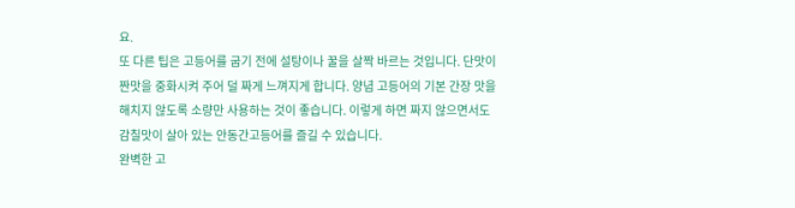요.
또 다른 팁은 고등어를 굽기 전에 설탕이나 꿀을 살짝 바르는 것입니다. 단맛이 짠맛을 중화시켜 주어 덜 짜게 느껴지게 합니다. 양념 고등어의 기본 간장 맛을 해치지 않도록 소량만 사용하는 것이 좋습니다. 이렇게 하면 짜지 않으면서도 감칠맛이 살아 있는 안동간고등어를 즐길 수 있습니다.
완벽한 고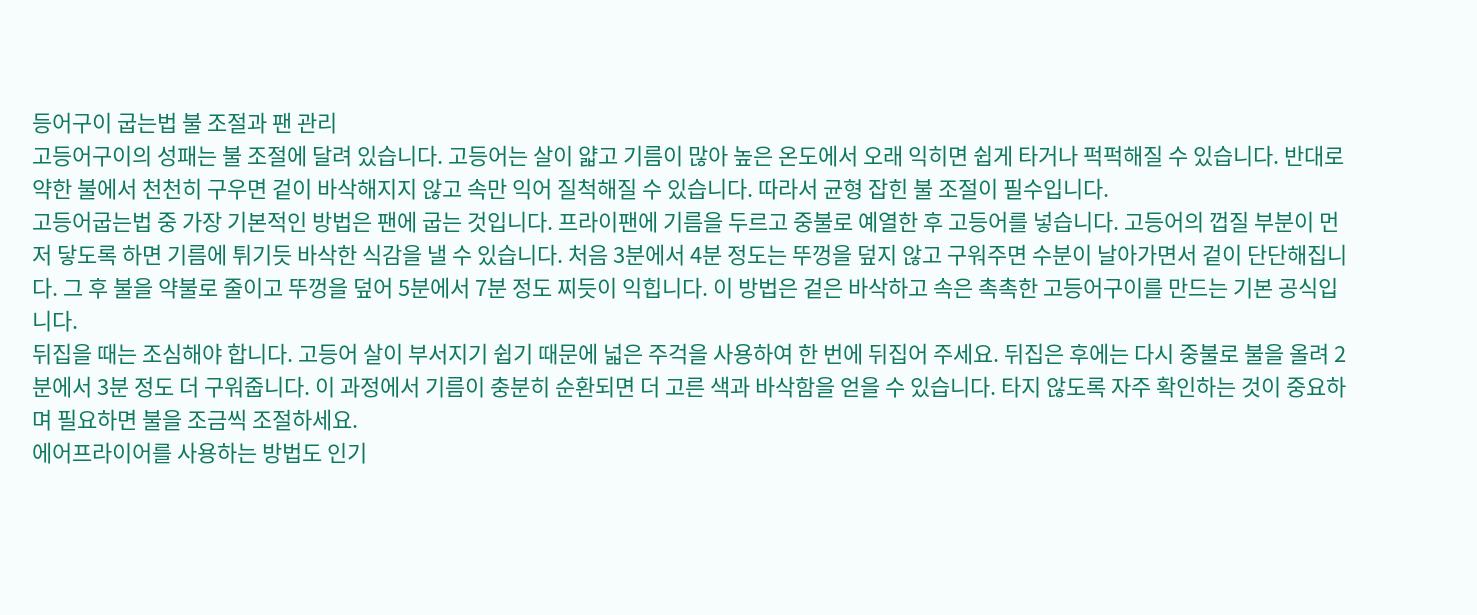등어구이 굽는법 불 조절과 팬 관리
고등어구이의 성패는 불 조절에 달려 있습니다. 고등어는 살이 얇고 기름이 많아 높은 온도에서 오래 익히면 쉽게 타거나 퍽퍽해질 수 있습니다. 반대로 약한 불에서 천천히 구우면 겉이 바삭해지지 않고 속만 익어 질척해질 수 있습니다. 따라서 균형 잡힌 불 조절이 필수입니다.
고등어굽는법 중 가장 기본적인 방법은 팬에 굽는 것입니다. 프라이팬에 기름을 두르고 중불로 예열한 후 고등어를 넣습니다. 고등어의 껍질 부분이 먼저 닿도록 하면 기름에 튀기듯 바삭한 식감을 낼 수 있습니다. 처음 3분에서 4분 정도는 뚜껑을 덮지 않고 구워주면 수분이 날아가면서 겉이 단단해집니다. 그 후 불을 약불로 줄이고 뚜껑을 덮어 5분에서 7분 정도 찌듯이 익힙니다. 이 방법은 겉은 바삭하고 속은 촉촉한 고등어구이를 만드는 기본 공식입니다.
뒤집을 때는 조심해야 합니다. 고등어 살이 부서지기 쉽기 때문에 넓은 주걱을 사용하여 한 번에 뒤집어 주세요. 뒤집은 후에는 다시 중불로 불을 올려 2분에서 3분 정도 더 구워줍니다. 이 과정에서 기름이 충분히 순환되면 더 고른 색과 바삭함을 얻을 수 있습니다. 타지 않도록 자주 확인하는 것이 중요하며 필요하면 불을 조금씩 조절하세요.
에어프라이어를 사용하는 방법도 인기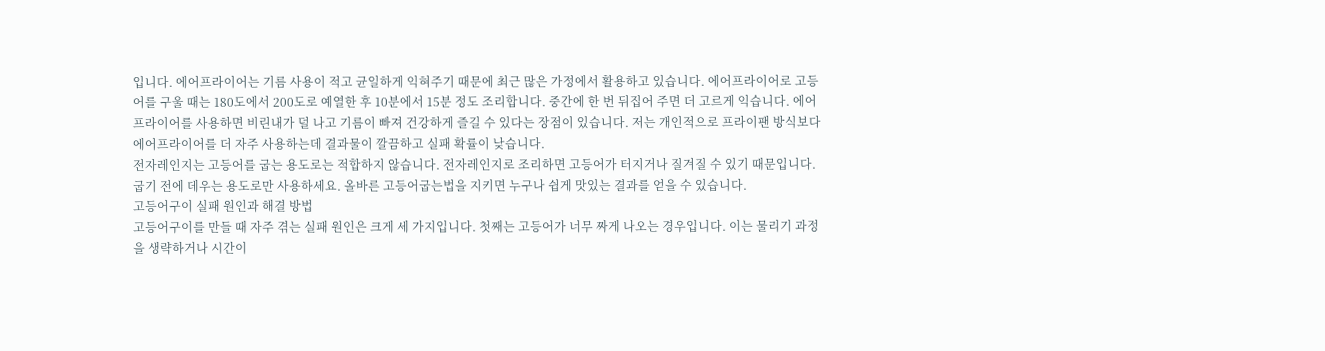입니다. 에어프라이어는 기름 사용이 적고 균일하게 익혀주기 때문에 최근 많은 가정에서 활용하고 있습니다. 에어프라이어로 고등어를 구울 때는 180도에서 200도로 예열한 후 10분에서 15분 정도 조리합니다. 중간에 한 번 뒤집어 주면 더 고르게 익습니다. 에어프라이어를 사용하면 비린내가 덜 나고 기름이 빠져 건강하게 즐길 수 있다는 장점이 있습니다. 저는 개인적으로 프라이팬 방식보다 에어프라이어를 더 자주 사용하는데 결과물이 깔끔하고 실패 확률이 낮습니다.
전자레인지는 고등어를 굽는 용도로는 적합하지 않습니다. 전자레인지로 조리하면 고등어가 터지거나 질겨질 수 있기 때문입니다. 굽기 전에 데우는 용도로만 사용하세요. 올바른 고등어굽는법을 지키면 누구나 쉽게 맛있는 결과를 얻을 수 있습니다.
고등어구이 실패 원인과 해결 방법
고등어구이를 만들 때 자주 겪는 실패 원인은 크게 세 가지입니다. 첫째는 고등어가 너무 짜게 나오는 경우입니다. 이는 물리기 과정을 생략하거나 시간이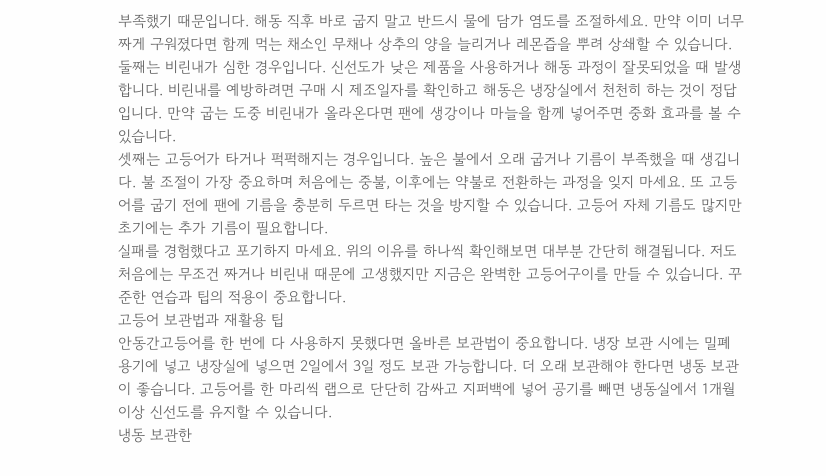부족했기 때문입니다. 해동 직후 바로 굽지 말고 반드시 물에 담가 염도를 조절하세요. 만약 이미 너무 짜게 구워졌다면 함께 먹는 채소인 무채나 상추의 양을 늘리거나 레몬즙을 뿌려 상쇄할 수 있습니다.
둘째는 비린내가 심한 경우입니다. 신선도가 낮은 제품을 사용하거나 해동 과정이 잘못되었을 때 발생합니다. 비린내를 예방하려면 구매 시 제조일자를 확인하고 해동은 냉장실에서 천천히 하는 것이 정답입니다. 만약 굽는 도중 비린내가 올라온다면 팬에 생강이나 마늘을 함께 넣어주면 중화 효과를 볼 수 있습니다.
셋째는 고등어가 타거나 퍽퍽해지는 경우입니다. 높은 불에서 오래 굽거나 기름이 부족했을 때 생깁니다. 불 조절이 가장 중요하며 처음에는 중불, 이후에는 약불로 전환하는 과정을 잊지 마세요. 또 고등어를 굽기 전에 팬에 기름을 충분히 두르면 타는 것을 방지할 수 있습니다. 고등어 자체 기름도 많지만 초기에는 추가 기름이 필요합니다.
실패를 경험했다고 포기하지 마세요. 위의 이유를 하나씩 확인해보면 대부분 간단히 해결됩니다. 저도 처음에는 무조건 짜거나 비린내 때문에 고생했지만 지금은 완벽한 고등어구이를 만들 수 있습니다. 꾸준한 연습과 팁의 적용이 중요합니다.
고등어 보관법과 재활용 팁
안동간고등어를 한 번에 다 사용하지 못했다면 올바른 보관법이 중요합니다. 냉장 보관 시에는 밀폐 용기에 넣고 냉장실에 넣으면 2일에서 3일 정도 보관 가능합니다. 더 오래 보관해야 한다면 냉동 보관이 좋습니다. 고등어를 한 마리씩 랩으로 단단히 감싸고 지퍼백에 넣어 공기를 빼면 냉동실에서 1개월 이상 신선도를 유지할 수 있습니다.
냉동 보관한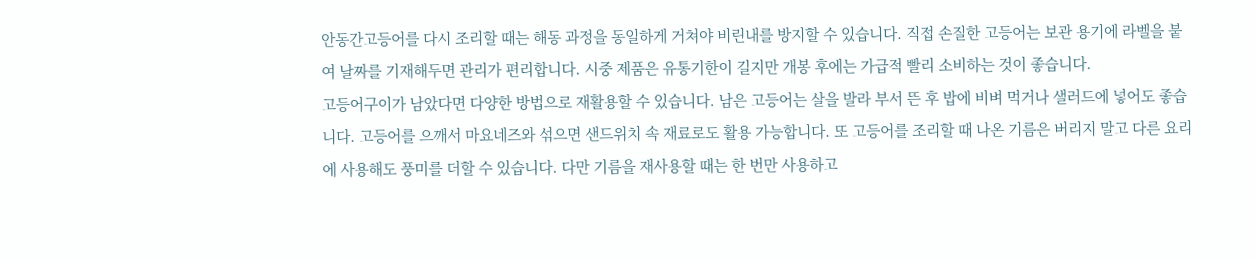안동간고등어를 다시 조리할 때는 해동 과정을 동일하게 거쳐야 비린내를 방지할 수 있습니다. 직접 손질한 고등어는 보관 용기에 라벨을 붙여 날짜를 기재해두면 관리가 편리합니다. 시중 제품은 유통기한이 길지만 개봉 후에는 가급적 빨리 소비하는 것이 좋습니다.
고등어구이가 남았다면 다양한 방법으로 재활용할 수 있습니다. 남은 고등어는 살을 발라 부서 뜬 후 밥에 비벼 먹거나 샐러드에 넣어도 좋습니다. 고등어를 으깨서 마요네즈와 섞으면 샌드위치 속 재료로도 활용 가능합니다. 또 고등어를 조리할 때 나온 기름은 버리지 말고 다른 요리에 사용해도 풍미를 더할 수 있습니다. 다만 기름을 재사용할 때는 한 번만 사용하고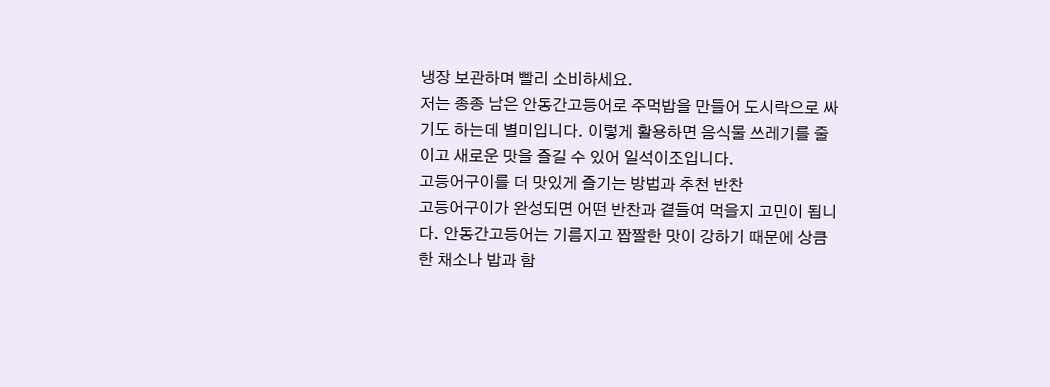냉장 보관하며 빨리 소비하세요.
저는 종종 남은 안동간고등어로 주먹밥을 만들어 도시락으로 싸기도 하는데 별미입니다. 이렇게 활용하면 음식물 쓰레기를 줄이고 새로운 맛을 즐길 수 있어 일석이조입니다.
고등어구이를 더 맛있게 즐기는 방법과 추천 반찬
고등어구이가 완성되면 어떤 반찬과 곁들여 먹을지 고민이 됩니다. 안동간고등어는 기름지고 짭짤한 맛이 강하기 때문에 상큼한 채소나 밥과 함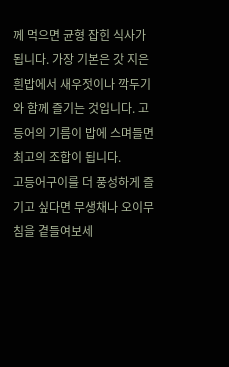께 먹으면 균형 잡힌 식사가 됩니다. 가장 기본은 갓 지은 흰밥에서 새우젓이나 깍두기와 함께 즐기는 것입니다. 고등어의 기름이 밥에 스며들면 최고의 조합이 됩니다.
고등어구이를 더 풍성하게 즐기고 싶다면 무생채나 오이무침을 곁들여보세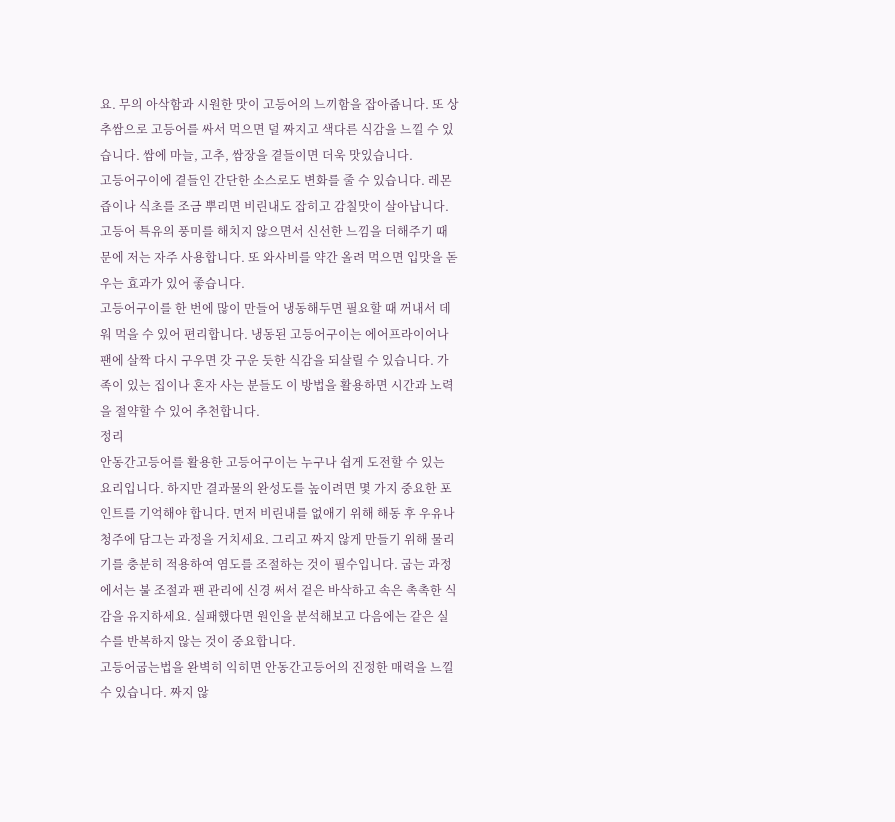요. 무의 아삭함과 시원한 맛이 고등어의 느끼함을 잡아줍니다. 또 상추쌈으로 고등어를 싸서 먹으면 덜 짜지고 색다른 식감을 느낄 수 있습니다. 쌈에 마늘, 고추, 쌈장을 곁들이면 더욱 맛있습니다.
고등어구이에 곁들인 간단한 소스로도 변화를 줄 수 있습니다. 레몬즙이나 식초를 조금 뿌리면 비린내도 잡히고 감칠맛이 살아납니다. 고등어 특유의 풍미를 해치지 않으면서 신선한 느낌을 더해주기 때문에 저는 자주 사용합니다. 또 와사비를 약간 올려 먹으면 입맛을 돋우는 효과가 있어 좋습니다.
고등어구이를 한 번에 많이 만들어 냉동해두면 필요할 때 꺼내서 데워 먹을 수 있어 편리합니다. 냉동된 고등어구이는 에어프라이어나 팬에 살짝 다시 구우면 갓 구운 듯한 식감을 되살릴 수 있습니다. 가족이 있는 집이나 혼자 사는 분들도 이 방법을 활용하면 시간과 노력을 절약할 수 있어 추천합니다.
정리
안동간고등어를 활용한 고등어구이는 누구나 쉽게 도전할 수 있는 요리입니다. 하지만 결과물의 완성도를 높이려면 몇 가지 중요한 포인트를 기억해야 합니다. 먼저 비린내를 없애기 위해 해동 후 우유나 청주에 담그는 과정을 거치세요. 그리고 짜지 않게 만들기 위해 물리기를 충분히 적용하여 염도를 조절하는 것이 필수입니다. 굽는 과정에서는 불 조절과 팬 관리에 신경 써서 겉은 바삭하고 속은 촉촉한 식감을 유지하세요. 실패했다면 원인을 분석해보고 다음에는 같은 실수를 반복하지 않는 것이 중요합니다.
고등어굽는법을 완벽히 익히면 안동간고등어의 진정한 매력을 느낄 수 있습니다. 짜지 않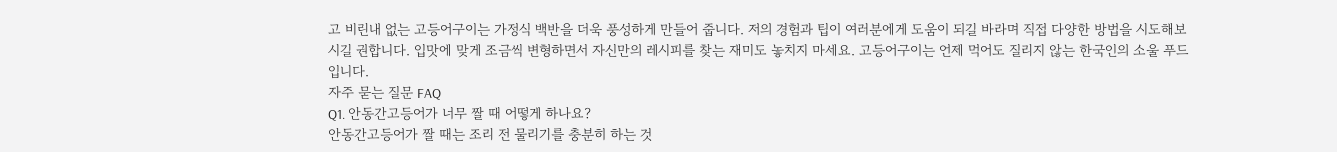고 비린내 없는 고등어구이는 가정식 백반을 더욱 풍성하게 만들어 줍니다. 저의 경험과 팁이 여러분에게 도움이 되길 바라며 직접 다양한 방법을 시도해보시길 권합니다. 입맛에 맞게 조금씩 변형하면서 자신만의 레시피를 찾는 재미도 놓치지 마세요. 고등어구이는 언제 먹어도 질리지 않는 한국인의 소울 푸드입니다.
자주 묻는 질문 FAQ
Q1. 안동간고등어가 너무 짤 때 어떻게 하나요?
안동간고등어가 짤 때는 조리 전 물리기를 충분히 하는 것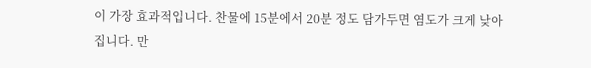이 가장 효과적입니다. 찬물에 15분에서 20분 정도 담가두면 염도가 크게 낮아집니다. 만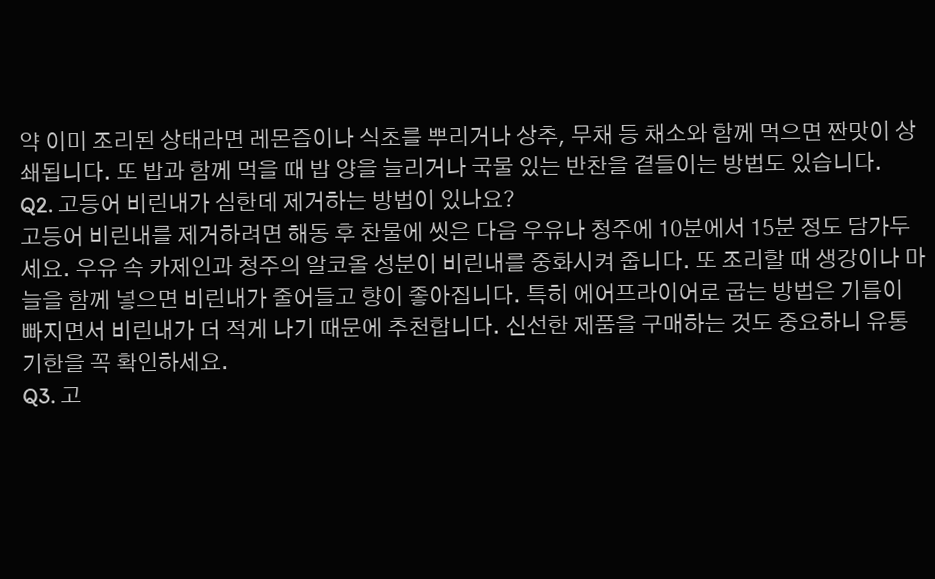약 이미 조리된 상태라면 레몬즙이나 식초를 뿌리거나 상추, 무채 등 채소와 함께 먹으면 짠맛이 상쇄됩니다. 또 밥과 함께 먹을 때 밥 양을 늘리거나 국물 있는 반찬을 곁들이는 방법도 있습니다.
Q2. 고등어 비린내가 심한데 제거하는 방법이 있나요?
고등어 비린내를 제거하려면 해동 후 찬물에 씻은 다음 우유나 청주에 10분에서 15분 정도 담가두세요. 우유 속 카제인과 청주의 알코올 성분이 비린내를 중화시켜 줍니다. 또 조리할 때 생강이나 마늘을 함께 넣으면 비린내가 줄어들고 향이 좋아집니다. 특히 에어프라이어로 굽는 방법은 기름이 빠지면서 비린내가 더 적게 나기 때문에 추천합니다. 신선한 제품을 구매하는 것도 중요하니 유통기한을 꼭 확인하세요.
Q3. 고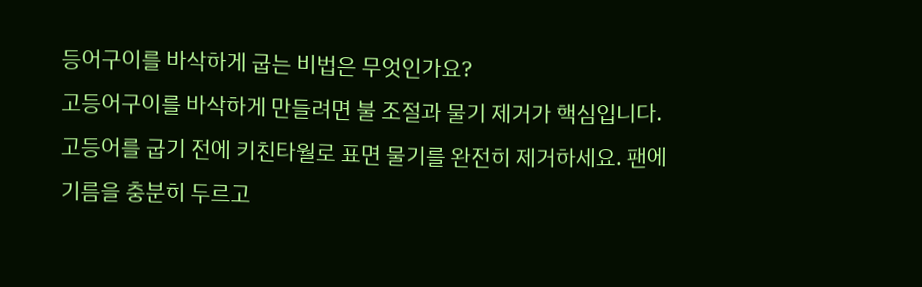등어구이를 바삭하게 굽는 비법은 무엇인가요?
고등어구이를 바삭하게 만들려면 불 조절과 물기 제거가 핵심입니다. 고등어를 굽기 전에 키친타월로 표면 물기를 완전히 제거하세요. 팬에 기름을 충분히 두르고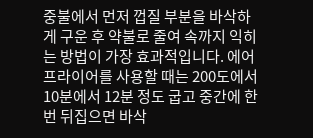중불에서 먼저 껍질 부분을 바삭하게 구운 후 약불로 줄여 속까지 익히는 방법이 가장 효과적입니다. 에어프라이어를 사용할 때는 200도에서 10분에서 12분 정도 굽고 중간에 한 번 뒤집으면 바삭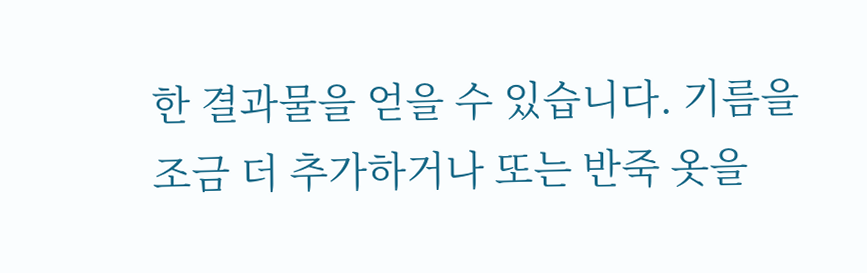한 결과물을 얻을 수 있습니다. 기름을 조금 더 추가하거나 또는 반죽 옷을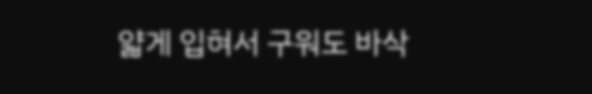얇게 입혀서 구워도 바삭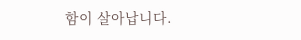함이 살아납니다.